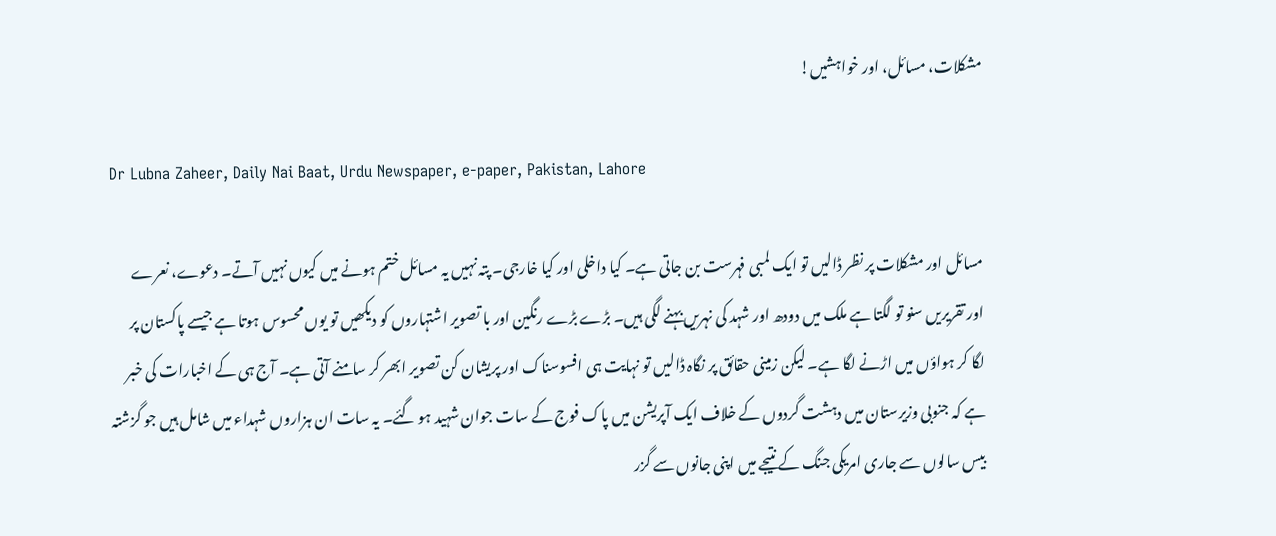مشکلات، مسائل، اور خواہشیں!

Dr Lubna Zaheer, Daily Nai Baat, Urdu Newspaper, e-paper, Pakistan, Lahore

مسائل اور مشکلات پر نظر ڈالیں تو ایک لمبی فہرست بن جاتی ہے۔ کیا داخلی اور کیا خارجی۔ پتہ نہیں یہ مسائل ختم ہونے میں کیوں نہیں آتے۔ دعوے، نعرے اور تقریریں سنو تو لگتا ہے ملک میں دودھ اور شہد کی نہریں بہنے لگی ہیں۔ بڑے بڑے رنگین اور با تصویر اشتہاروں کو دیکھیں تو یوں محسوس ہوتا ہے جیسے پاکستان پر لگا کر ہواؤں میں اڑنے لگا ہے۔ لیکن زمینی حقائق پر نگاہ ڈالیں تو نہایت ہی افسوسناک اور پریشان کن تصویر ابھر کر سامنے آتی ہے۔ آج ہی کے اخبارات کی خبر ہے کہ جنوبی وزیرستان میں دہشت گردوں کے خلاف ایک آپریشن میں پاک فوج کے سات جوان شہید ہو گئے۔ یہ سات ان ہزاروں شہداء میں شامل ہیں جو گزشتہ بیس سالوں سے جاری امریکی جنگ کے نتیجے میں اپنی جانوں سے گزر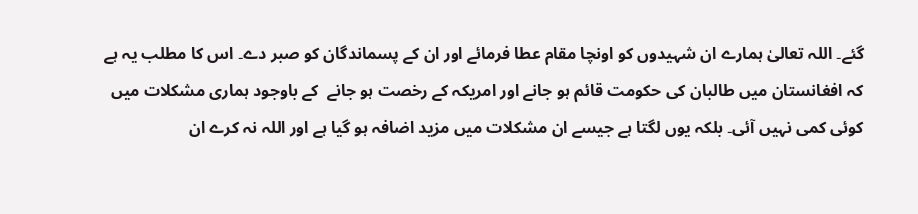گئے۔ اللہ تعالیٰ ہمارے ان شہیدوں کو اونچا مقام عطا فرمائے اور ان کے پسماندگان کو صبر دے۔ اس کا مطلب یہ ہے کہ افغانستان میں طالبان کی حکومت قائم ہو جانے اور امریکہ کے رخصت ہو جانے  کے باوجود ہماری مشکلات میں کوئی کمی نہیں آئی۔ بلکہ یوں لگتا ہے جیسے ان مشکلات میں مزید اضافہ ہو گیا ہے اور اللہ نہ کرے ان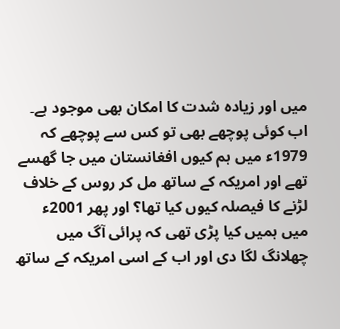میں اور زیادہ شدت کا امکان بھی موجود ہے۔ اب کوئی پوچھے بھی تو کس سے پوچھے کہ 1979ء میں ہم کیوں افغانستان میں جا گھسے تھے اور امریکہ کے ساتھ مل کر روس کے خلاف لڑنے کا فیصلہ کیوں کیا تھا؟ اور پھر 2001ء میں ہمیں کیا پڑی تھی کہ پرائی آگ میں چھلانگ لگا دی اور اب کے اسی امریکہ کے ساتھ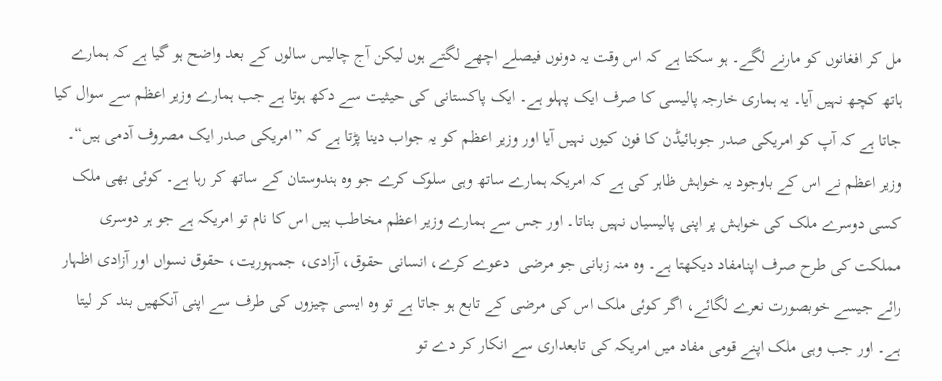مل کر افغانوں کو مارنے لگے۔ ہو سکتا ہے کہ اس وقت یہ دونوں فیصلے اچھے لگتے ہوں لیکن آج چالیس سالوں کے بعد واضح ہو گیا ہے کہ ہمارے ہاتھ کچھ نہیں آیا۔ یہ ہماری خارجہ پالیسی کا صرف ایک پہلو ہے۔ ایک پاکستانی کی حیثیت سے دکھ ہوتا ہے جب ہمارے وزیر اعظم سے سوال کیا جاتا ہے کہ آپ کو امریکی صدر جوبائیڈن کا فون کیوں نہیں آیا اور وزیر اعظم کو یہ جواب دینا پڑتا ہے کہ ”امریکی صدر ایک مصروف آدمی ہیں“۔  وزیر اعظم نے اس کے باوجود یہ خواہش ظاہر کی ہے کہ امریکہ ہمارے ساتھ وہی سلوک کرے جو وہ ہندوستان کے ساتھ کر رہا ہے۔ کوئی بھی ملک کسی دوسرے ملک کی خواہش پر اپنی پالیسیاں نہیں بناتا۔ اور جس سے ہمارے وزیر اعظم مخاطب ہیں اس کا نام تو امریکہ ہے جو ہر دوسری مملکت کی طرح صرف اپنامفاد دیکھتا ہے۔ وہ منہ زبانی جو مرضی  دعوے کرے، انسانی حقوق، آزادی، جمہوریت، حقوق نسواں اور آزادی اظہار رائے جیسے خوبصورت نعرے لگائے، اگر کوئی ملک اس کی مرضی کے تابع ہو جاتا ہے تو وہ ایسی چیزوں کی طرف سے اپنی آنکھیں بند کر لیتا ہے۔ اور جب وہی ملک اپنے قومی مفاد میں امریکہ کی تابعداری سے انکار کر دے تو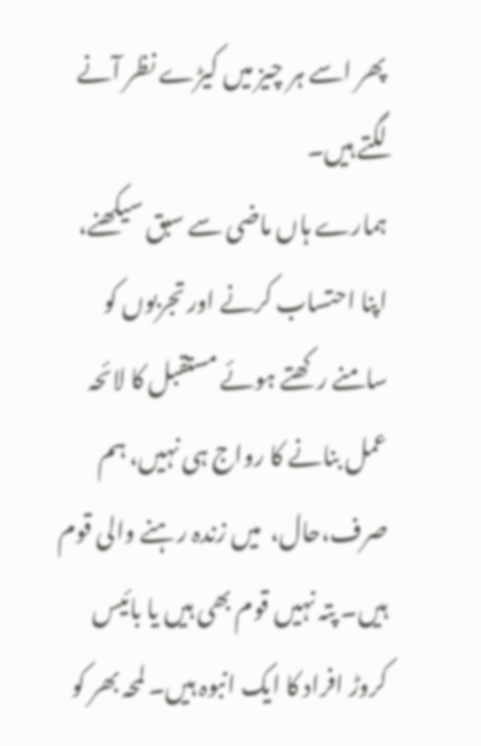پھر اسے ہر چیز میں کیڑے نظر آنے لگتے ہیں۔
ہمارے ہاں ماضی سے سبق سیکھنے، اپنا احتساب کرنے اور تجربوں کو سامنے رکھتے ہوئے مستقبل کا لائحہ عمل بنانے کا رواج ہی نہیں، ہم صرف،حال،  میں زندہ رہنے والی قوم ہیں۔ پتہ نہیں قوم بھی ہیں یا بائیس کروڑ افراد کا ایک انبوہ ہیں۔ لمحہ بھر کو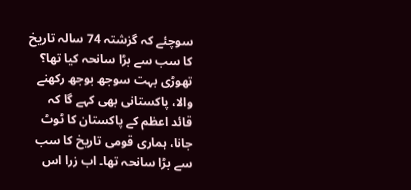سوچئے کہ گزشتہ 74 سالہ تاریخ کا سب سے بڑا سانحہ کیا تھا؟ تھوڑی بہت سوجھ بوجھ رکھنے والا، پاکستانی بھی کہے گا کہ قائد اعظم کے پاکستان کا ٹوٹ جانا، ہماری قومی تاریخ کا سب سے بڑا سانحہ تھا۔ اب زرا اس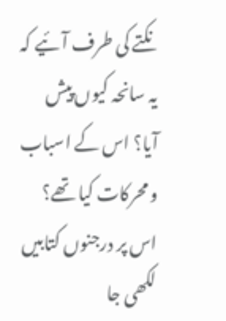نکتے کی طرف آئیے کہ یہ سانحہ کیوں پیش آیا؟ اس کے اسباب و محرکات کیا تھے؟ اس پر درجنوں کتابیں لکھی جا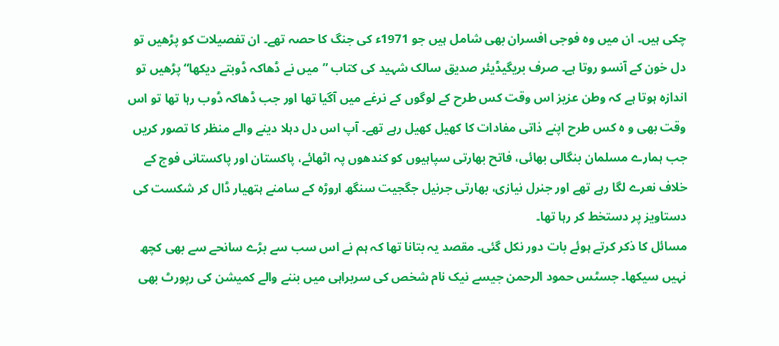چکی ہیں۔ ان میں وہ فوجی افسران بھی شامل ہیں جو 1971ء کی جنگ کا حصہ تھے۔ ان تفصیلات کو پڑھیں تو دل خون کے آنسو روتا ہے۔ صرف بریگیڈیئر صدیق سالک شہید کی کتاب ”میں نے ڈھاکہ ڈوبتے دیکھا“ پڑھیں تو اندازہ ہوتا ہے کہ وطن عزیز اس وقت کس طرح کے لوگوں کے نرغے میں آگیا تھا اور جب ڈھاکہ ڈوب رہا تھا تو اس وقت بھی و ہ کس طرح اپنے ذاتی مفادات کا کھیل کھیل رہے تھے۔ آپ اس دل دہلا دینے والے منظر کا تصور کریں جب ہمارے مسلمان بنگالی بھائی، فاتح بھارتی سپاہیوں کو کندھوں پہ اٹھائے، پاکستان اور پاکستانی فوج کے خلاف نعرے لگا رہے تھے اور جنرل نیازی، بھارتی جرنیل جگجیت سنگھ اروڑہ کے سامنے ہتھیار ڈال کر شکست کی دستاویز پر دستخط کر رہا تھا۔
مسائل کا ذکر کرتے ہوئے بات دور نکل گئی۔ مقصد یہ بتانا تھا کہ ہم نے اس سب سے بڑے سانحے سے بھی کچھ نہیں سیکھا۔ جسٹس حمود الرحمن جیسے نیک نام شخص کی سربراہی میں بننے والے کمیشن کی رپورٹ بھی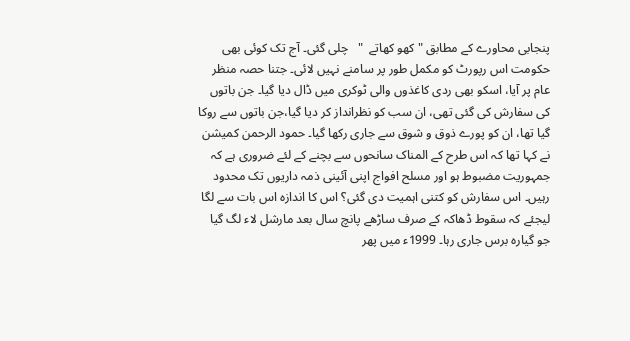پنجابی محاورے کے مطابق "کھو کھاتے  "   چلی گئی۔ آج تک کوئی بھی حکومت اس رپورٹ کو مکمل طور پر سامنے نہیں لائی۔ جتنا حصہ منظر عام پر آیا، اسکو بھی ردی کاغذوں والی ٹوکری میں ڈال دیا گیا۔ جن باتوں کی سفارش کی گئی تھی، ان سب کو نظرانداز کر دیا گیا،جن باتوں سے روکا گیا تھا، ان کو پورے ذوق و شوق سے جاری رکھا گیا۔ حمود الرحمن کمیشن نے کہا تھا کہ اس طرح کے المناک سانحوں سے بچنے کے لئے ضروری ہے کہ جمہوریت مضبوط ہو اور مسلح افواج اپنی آئینی ذمہ داریوں تک محدود رہیں۔ اس سفارش کو کتنی اہمیت دی گئی؟ اس کا اندازہ اس بات سے لگا لیجئے کہ سقوط ڈھاکہ کے صرف ساڑھے پانچ سال بعد مارشل لاء لگ گیا جو گیارہ برس جاری رہا۔ 1999ء میں پھر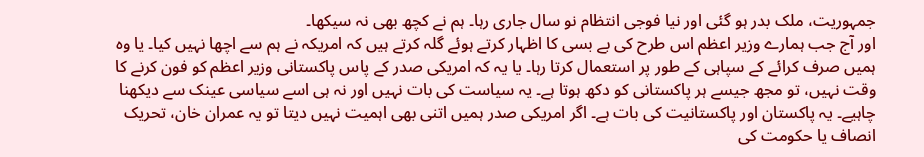جمہوریت، ملک بدر ہو گئی اور نیا فوجی انتظام نو سال جاری رہا۔ ہم نے کچھ بھی نہ سیکھا۔
اور آج جب ہمارے وزیر اعظم اس طرح کی بے بسی کا اظہار کرتے ہوئے گلہ کرتے ہیں کہ امریکہ نے ہم سے اچھا نہیں کیا۔ یا وہ ہمیں صرف کرائے کے سپاہی کے طور پر استعمال کرتا رہا۔ یا یہ کہ امریکی صدر کے پاس پاکستانی وزیر اعظم کو فون کرنے کا وقت نہیں، تو مجھ جیسے ہر پاکستانی کو دکھ ہوتا ہے۔ یہ سیاست کی بات نہیں اور نہ ہی اسے سیاسی عینک سے دیکھنا چاہیے۔ یہ پاکستان اور پاکستانیت کی بات ہے۔ اگر امریکی صدر ہمیں اتنی بھی اہمیت نہیں دیتا تو یہ عمران خان، تحریک انصاف یا حکومت کی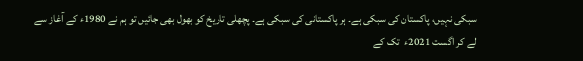سبکی نہیں، پاکستان کی سبکی ہے۔ ہر پاکستانی کی سبکی ہے۔ پچھلی تاریخ کو بھول بھی جائیں تو ہم نے 1980ء کے آغاز سے لے کر اگست 2021ء  تک کے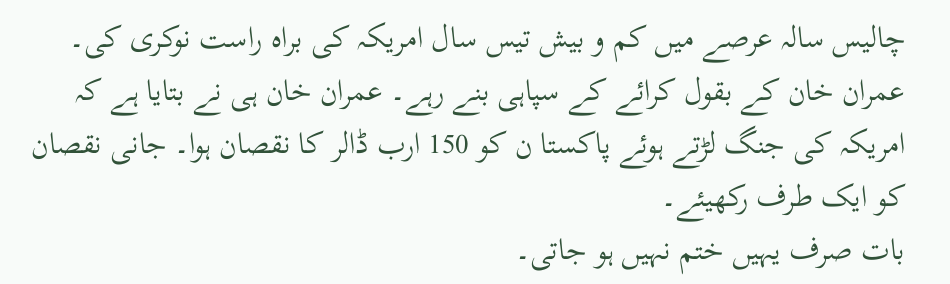چالیس سالہ عرصے میں کم و بیش تیس سال امریکہ کی براہ راست نوکری کی۔ عمران خان کے بقول کرائے کے سپاہی بنے رہے۔ عمران خان ہی نے بتایا ہے کہ امریکہ کی جنگ لڑتے ہوئے پاکستا ن کو 150 ارب ڈالر کا نقصان ہوا۔ جانی نقصان کو ایک طرف رکھیئے۔
بات صرف یہیں ختم نہیں ہو جاتی۔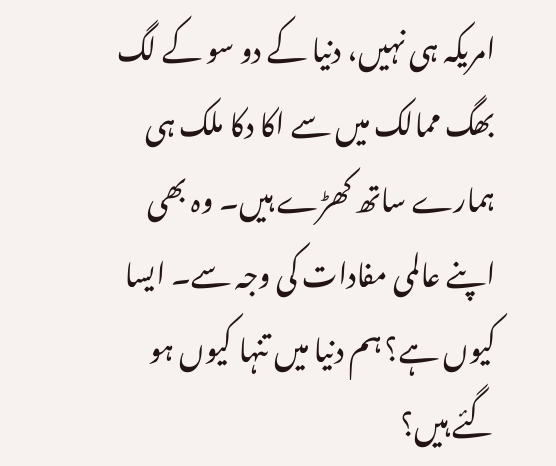امریکہ ہی نہیں، دنیا کے دو سو کے لگ بھگ ممالک میں سے اکا دکا ملک ہی ہمارے ساتھ کھڑے ہیں۔ وہ بھی اپنے عالمی مفادات کی وجہ سے۔ ایسا کیوں ہے؟ ہم دنیا میں تنہا کیوں ہو گئے ہیں؟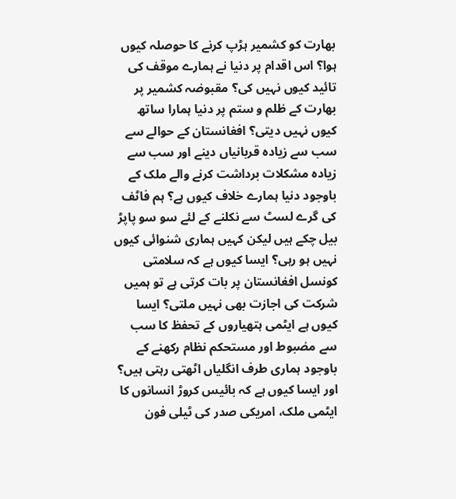بھارت کو کشمیر ہڑپ کرنے کا حوصلہ کیوں ہوا؟ اس اقدام پر دنیا نے ہمارے موقف کی تائید کیوں نہیں کی؟ مقبوضہ کشمیر پر بھارت کے ظلم و ستم پر دنیا ہمارا ساتھ کیوں نہیں دیتی؟ افغانستان کے حوالے سے سب سے زیادہ قربانیاں دینے اور سب سے زیادہ مشکلات برداشت کرنے والے ملک کے باوجود دنیا ہمارے خلاف کیوں ہے؟ ہم فاٹف کی گرے لسٹ سے نکلنے کے لئے سو سو پاپڑ بیل چکے ہیں لیکن کہیں ہماری شنوائی کیوں نہیں ہو رہی؟ ایسا کیوں ہے کہ سلامتی کونسل افغانستان پر بات کرتی ہے تو ہمیں شرکت کی اجازت بھی نہیں ملتی؟ ایسا کیوں ہے ایٹمی ہتھیاروں کے تحفظ کا سب سے مضبوط اور مستحکم نظام رکھنے کے باوجود ہماری طرف انگلیاں اٹھتی رہتی ہیں؟ اور ایسا کیوں ہے کہ بائیس کروڑ انسانوں کا ایٹمی ملک، امریکی صدر کی ٹیلی فون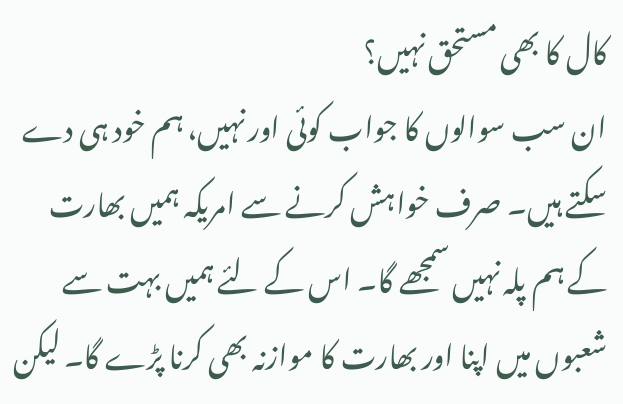کال کا بھی مستحق نہیں؟
ان سب سوالوں کا جواب کوئی اور نہیں، ہم خود ہی دے سکتے ہیں۔ صرف خواہش کرنے سے امریکہ ہمیں بھارت کے ہم پلہ نہیں سمجھے گا۔ اس کے لئے ہمیں بہت سے شعبوں میں اپنا اور بھارت کا موازنہ بھی کرنا پڑے گا۔ لیکن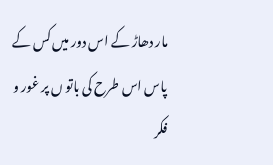مار دھاڑ کے اس دور میں کس کے پاس اس طرح کی باتو ں پر غور و فکر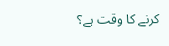کرنے کا وقت ہے؟